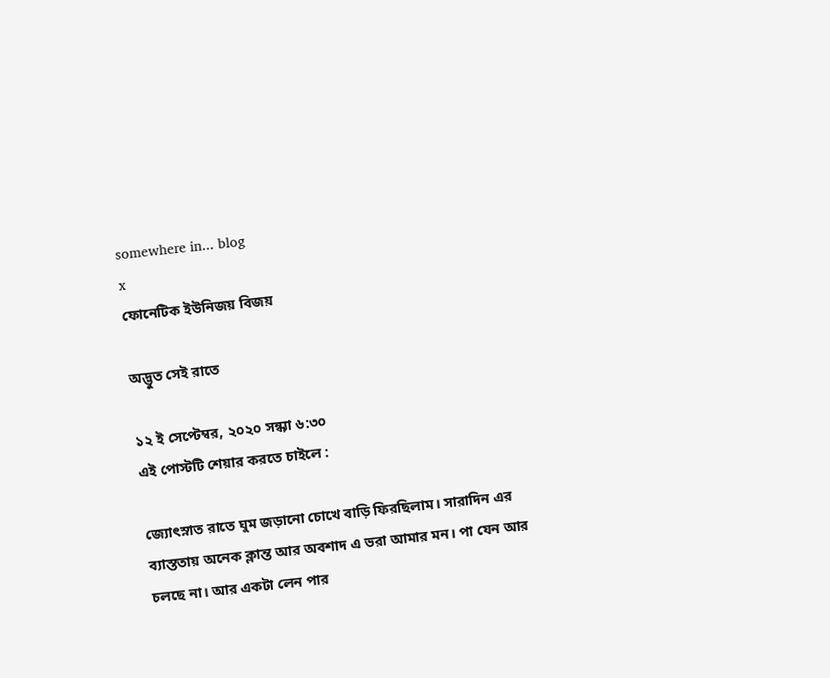somewhere in... blog
x
ফোনেটিক ইউনিজয় বিজয়

অদ্ভুত সেই রাতে

১২ ই সেপ্টেম্বর, ২০২০ সন্ধ্যা ৬:৩০
এই পোস্টটি শেয়ার করতে চাইলে :

জ্যোৎস্নাত রাতে ঘুম জড়ানো চোখে বাড়ি ফিরছিলাম। সারাদিন এর ব্যাস্ততায় অনেক ক্লান্ত আর অবশাদ এ ভরা আমার মন। পা যেন আর চলছে না। আর একটা লেন পার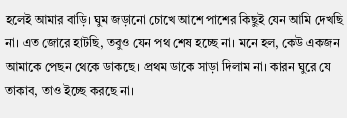হলেই আমার বাড়ি। ঘুম জড়ানো চোখে আশে পাশের কিছুই যেন আমি দেখছি না। এত জোরে হাটছি, তবুও যেন পথ শেষ হচ্ছে না। মনে হল, কেউ একজন আমাকে পেছন থেকে ডাকছে। প্রথম ডাকে সাড়া দিলাম না। কারন ঘুরে যে তাকাব, তাও ইচ্ছে করছে না।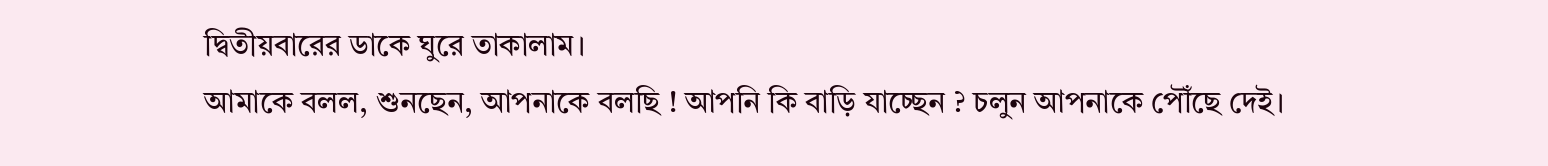দ্বিতীয়বারের ডাকে ঘুরে তাকালাম।
আমাকে বলল, শুনছেন, আপনাকে বলছি ! আপনি কি বাড়ি যাচ্ছেন ? চলুন আপনাকে পৌঁছে দেই।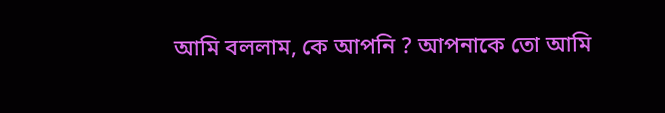আমি বললাম, কে আপনি ? আপনাকে তো আমি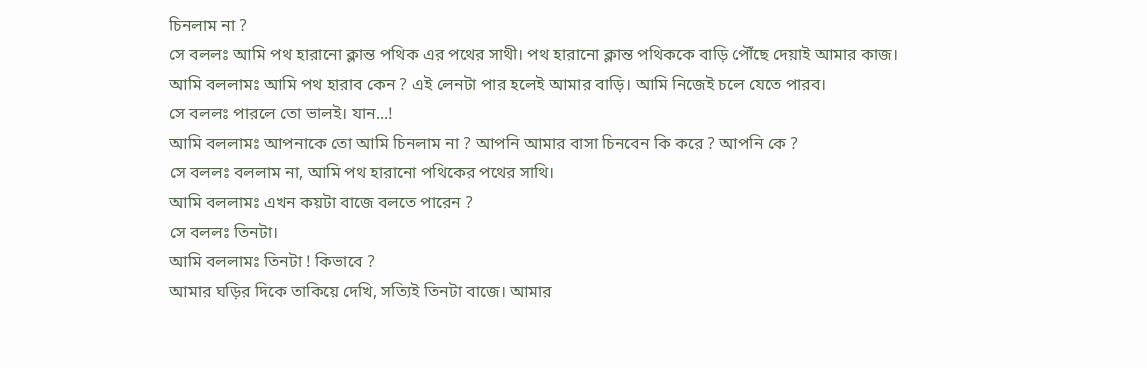চিনলাম না ?
সে বললঃ আমি পথ হারানো ক্লান্ত পথিক এর পথের সাথী। পথ হারানো ক্লান্ত পথিককে বাড়ি পৌঁছে দেয়াই আমার কাজ।
আমি বললামঃ আমি পথ হারাব কেন ? এই লেনটা পার হলেই আমার বাড়ি। আমি নিজেই চলে যেতে পারব।
সে বললঃ পারলে তো ভালই। যান...!
আমি বললামঃ আপনাকে তো আমি চিনলাম না ? আপনি আমার বাসা চিনবেন কি করে ? আপনি কে ?
সে বললঃ বললাম না, আমি পথ হারানো পথিকের পথের সাথি।
আমি বললামঃ এখন কয়টা বাজে বলতে পারেন ?
সে বললঃ তিনটা।
আমি বললামঃ তিনটা ! কিভাবে ?
আমার ঘড়ির দিকে তাকিয়ে দেখি, সত্যিই তিনটা বাজে। আমার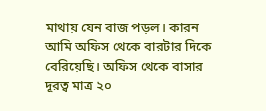মাথায় যেন বাজ পড়ল। কারন আমি অফিস থেকে বারটার দিকে বেরিয়েছি। অফিস থেকে বাসার দূরত্ব মাত্র ২০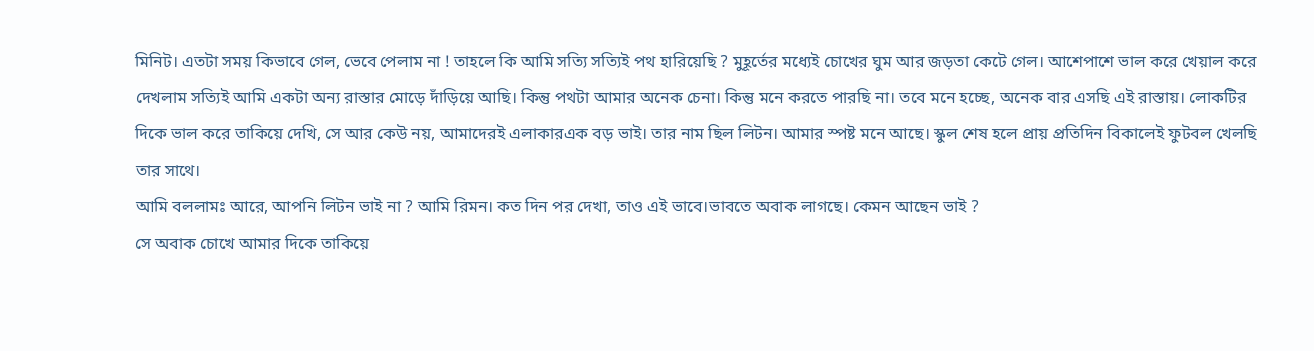মিনিট। এতটা সময় কিভাবে গেল, ভেবে পেলাম না ! তাহলে কি আমি সত্যি সত্যিই পথ হারিয়েছি ? মুহূর্তের মধ্যেই চোখের ঘুম আর জড়তা কেটে গেল। আশেপাশে ভাল করে খেয়াল করে দেখলাম সত্যিই আমি একটা অন্য রাস্তার মোড়ে দাঁড়িয়ে আছি। কিন্তু পথটা আমার অনেক চেনা। কিন্তু মনে করতে পারছি না। তবে মনে হচ্ছে, অনেক বার এসছি এই রাস্তায়। লোকটির দিকে ভাল করে তাকিয়ে দেখি, সে আর কেউ নয়, আমাদেরই এলাকারএক বড় ভাই। তার নাম ছিল লিটন। আমার স্পষ্ট মনে আছে। স্কুল শেষ হলে প্রায় প্রতিদিন বিকালেই ফুটবল খেলছি তার সাথে।
আমি বললামঃ আরে, আপনি লিটন ভাই না ? আমি রিমন। কত দিন পর দেখা, তাও এই ভাবে।ভাবতে অবাক লাগছে। কেমন আছেন ভাই ?
সে অবাক চোখে আমার দিকে তাকিয়ে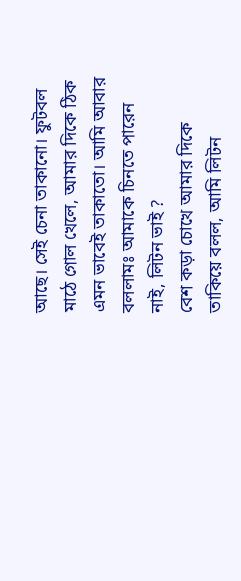আছে। সেই চেনা তাকানো। ফুটবল মাঠে গোল খেলে, আমার দিকে ঠিক এমন ভাবেই তাকাতো। আমি আবার বললামঃ আমাকে চিনতে পারেন নাই, লিটন ভাই ?
বেশ কড়া চোখে আমার দিকে তাকিয়ে বলল, আমি লিটন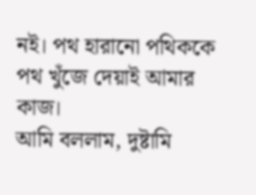নই। পথ হারানো পথিককে পথ খুঁজে দেয়াই আমার কাজ।
আমি বললাম, দুষ্টামি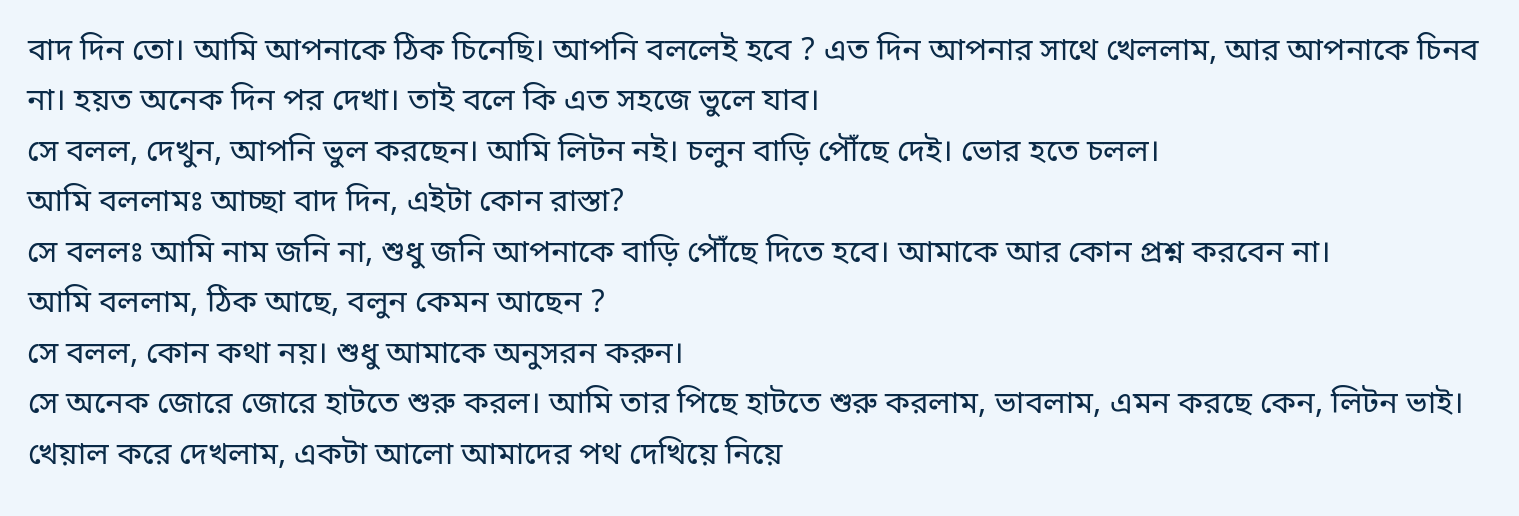বাদ দিন তো। আমি আপনাকে ঠিক চিনেছি। আপনি বললেই হবে ? এত দিন আপনার সাথে খেললাম, আর আপনাকে চিনব না। হয়ত অনেক দিন পর দেখা। তাই বলে কি এত সহজে ভুলে যাব।
সে বলল, দেখুন, আপনি ভুল করছেন। আমি লিটন নই। চলুন বাড়ি পৌঁছে দেই। ভোর হতে চলল।
আমি বললামঃ আচ্ছা বাদ দিন, এইটা কোন রাস্তা?
সে বললঃ আমি নাম জনি না, শুধু জনি আপনাকে বাড়ি পৌঁছে দিতে হবে। আমাকে আর কোন প্রশ্ন করবেন না।
আমি বললাম, ঠিক আছে, বলুন কেমন আছেন ?
সে বলল, কোন কথা নয়। শুধু আমাকে অনুসরন করুন।
সে অনেক জোরে জোরে হাটতে শুরু করল। আমি তার পিছে হাটতে শুরু করলাম, ভাবলাম, এমন করছে কেন, লিটন ভাই। খেয়াল করে দেখলাম, একটা আলো আমাদের পথ দেখিয়ে নিয়ে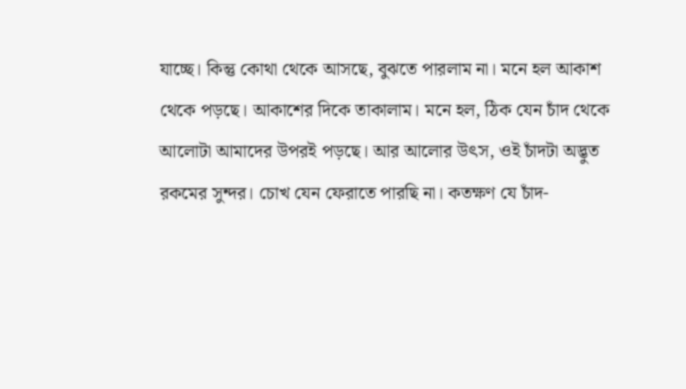যাচ্ছে। কিন্তু কোথা থেকে আসছে, বুঝতে পারলাম না। মনে হল আকাশ থেকে পড়ছে। আকাশের দিকে তাকালাম। মনে হল, ঠিক যেন চাঁদ থেকে আলোটা আমাদের উপরই পড়ছে। আর আলোর উৎস, ওই চাঁদটা অদ্ভুত রকমের সুন্দর। চোখ যেন ফেরাতে পারছি না। কতক্ষণ যে চাঁদ-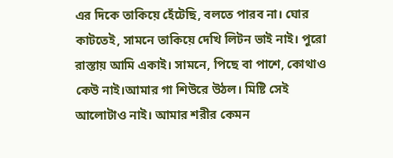এর দিকে তাকিয়ে হেঁটেছি, বলতে পারব না। ঘোর কাটতেই, সামনে তাকিয়ে দেখি লিটন ভাই নাই। পুরো রাস্তায় আমি একাই। সামনে, পিছে বা পাশে, কোথাও কেউ নাই।আমার গা শিউরে উঠল। মিষ্টি সেই আলোটাও নাই। আমার শরীর কেমন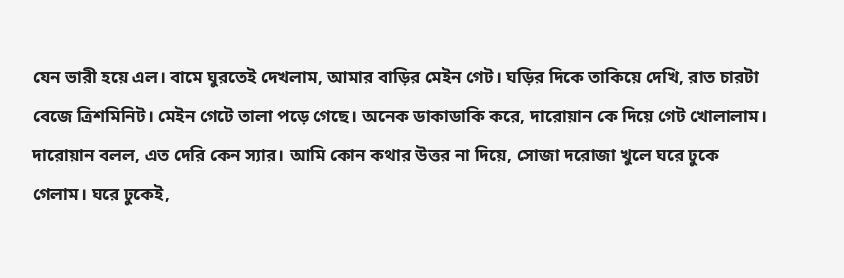যেন ভারী হয়ে এল। বামে ঘুরতেই দেখলাম, আমার বাড়ির মেইন গেট। ঘড়ির দিকে তাকিয়ে দেখি, রাত চারটা বেজে ত্রিশমিনিট। মেইন গেটে তালা পড়ে গেছে। অনেক ডাকাডাকি করে, দারোয়ান কে দিয়ে গেট খোলালাম। দারোয়ান বলল, এত দেরি কেন স্যার। আমি কোন কথার উত্তর না দিয়ে, সোজা দরোজা খুলে ঘরে ঢুকে গেলাম। ঘরে ঢুকেই,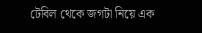টেবিল থেকে জগটা নিয়ে এক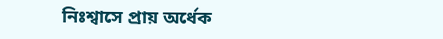নিঃশ্বাসে প্রায় অর্ধেক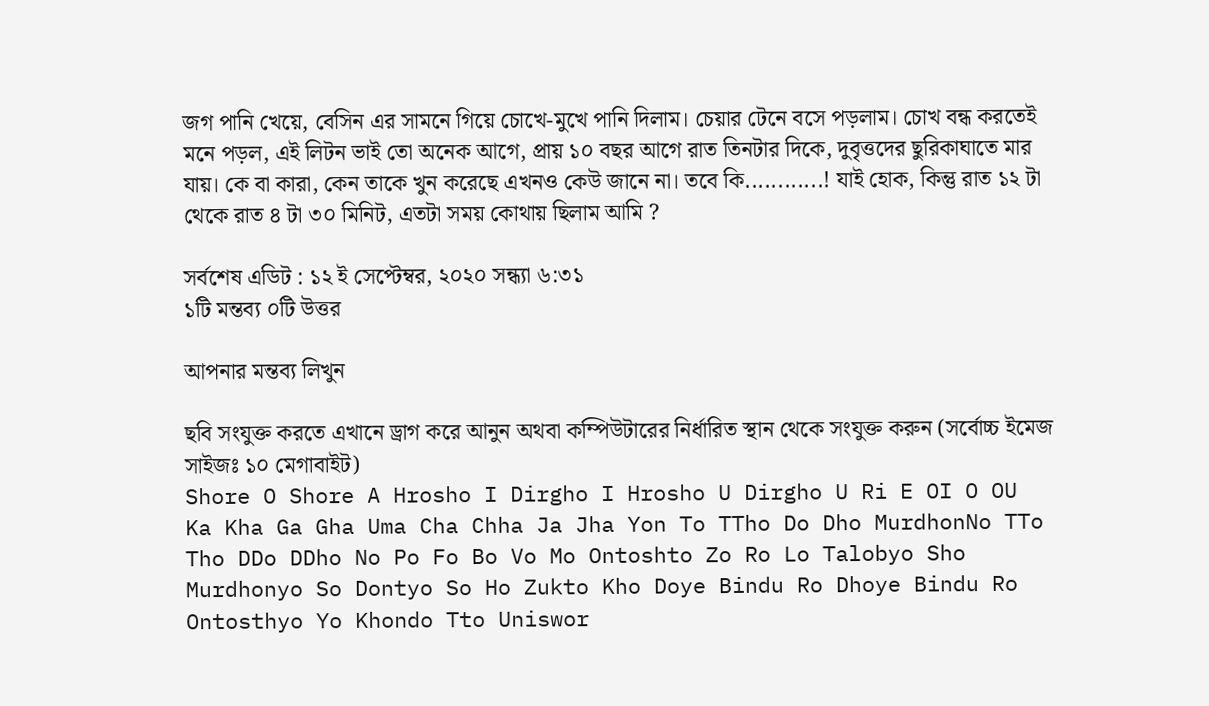জগ পানি খেয়ে, বেসিন এর সামনে গিয়ে চোখে-মুখে পানি দিলাম। চেয়ার টেনে বসে পড়লাম। চোখ বন্ধ করতেই মনে পড়ল, এই লিটন ভাই তো অনেক আগে, প্রায় ১০ বছর আগে রাত তিনটার দিকে, দুবৃত্তদের ছুরিকাঘাতে মার যায়। কে বা কারা, কেন তাকে খুন করেছে এখনও কেউ জানে না। তবে কি............! যাই হোক, কিন্তু রাত ১২ টা থেকে রাত ৪ টা ৩০ মিনিট, এতটা সময় কোথায় ছিলাম আমি ?

সর্বশেষ এডিট : ১২ ই সেপ্টেম্বর, ২০২০ সন্ধ্যা ৬:৩১
১টি মন্তব্য ০টি উত্তর

আপনার মন্তব্য লিখুন

ছবি সংযুক্ত করতে এখানে ড্রাগ করে আনুন অথবা কম্পিউটারের নির্ধারিত স্থান থেকে সংযুক্ত করুন (সর্বোচ্চ ইমেজ সাইজঃ ১০ মেগাবাইট)
Shore O Shore A Hrosho I Dirgho I Hrosho U Dirgho U Ri E OI O OU Ka Kha Ga Gha Uma Cha Chha Ja Jha Yon To TTho Do Dho MurdhonNo TTo Tho DDo DDho No Po Fo Bo Vo Mo Ontoshto Zo Ro Lo Talobyo Sho Murdhonyo So Dontyo So Ho Zukto Kho Doye Bindu Ro Dhoye Bindu Ro Ontosthyo Yo Khondo Tto Uniswor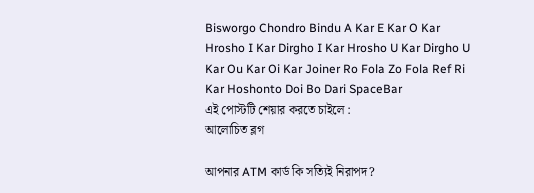Bisworgo Chondro Bindu A Kar E Kar O Kar Hrosho I Kar Dirgho I Kar Hrosho U Kar Dirgho U Kar Ou Kar Oi Kar Joiner Ro Fola Zo Fola Ref Ri Kar Hoshonto Doi Bo Dari SpaceBar
এই পোস্টটি শেয়ার করতে চাইলে :
আলোচিত ব্লগ

আপনার ATM কার্ড কি সত্যিই নিরাপদ?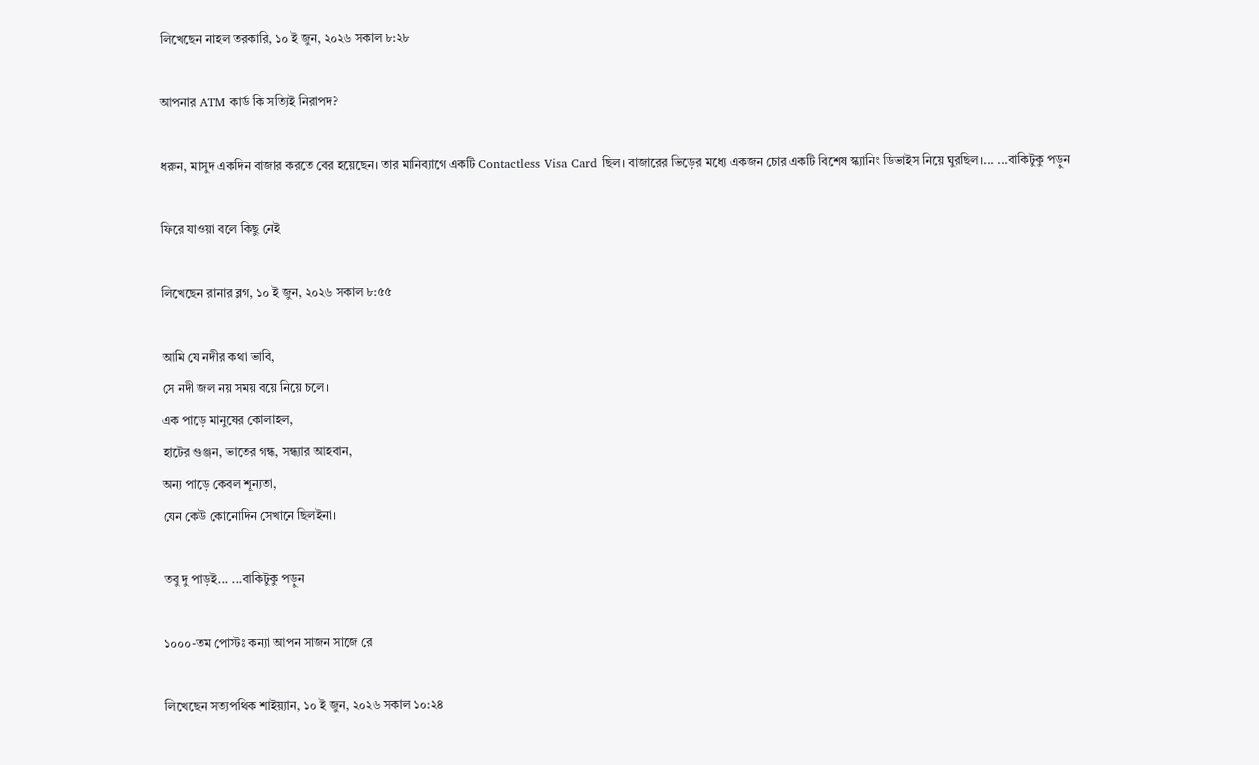লিখেছেন নাহল তরকারি, ১০ ই জুন, ২০২৬ সকাল ৮:২৮

আপনার ATM কার্ড কি সত্যিই নিরাপদ?

ধরুন, মাসুদ একদিন বাজার করতে বের হয়েছেন। তার মানিব্যাগে একটি Contactless Visa Card ছিল। বাজারের ভিড়ের মধ্যে একজন চোর একটি বিশেষ স্ক্যানিং ডিভাইস নিয়ে ঘুরছিল।... ...বাকিটুকু পড়ুন

ফিরে যাওয়া বলে কিছু নেই

লিখেছেন রানার ব্লগ, ১০ ই জুন, ২০২৬ সকাল ৮:৫৫

আমি যে নদীর কথা ভাবি,
সে নদী জল নয় সময় বয়ে নিয়ে চলে।
এক পাড়ে মানুষের কোলাহল,
হাটের গুঞ্জন, ভাতের গন্ধ, সন্ধ্যার আহবান,
অন্য পাড়ে কেবল শূন্যতা,
যেন কেউ কোনোদিন সেখানে ছিলইনা।

তবু দু পাড়ই... ...বাকিটুকু পড়ুন

১০০০-তম পোস্টঃ কন্যা আপন সাজন সাজে রে

লিখেছেন সত্যপথিক শাইয়্যান, ১০ ই জুন, ২০২৬ সকাল ১০:২৪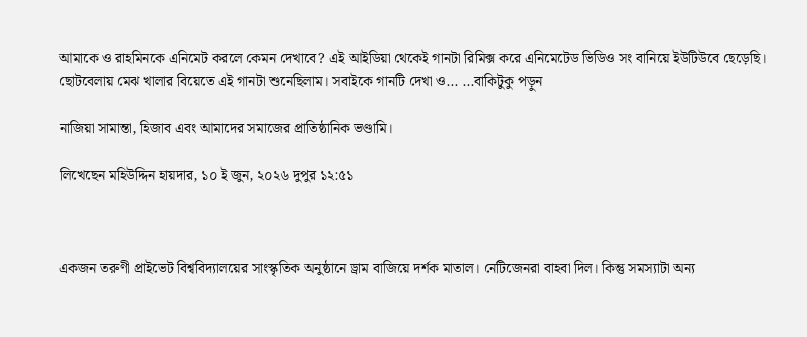আমাকে ও রাহমিনকে এনিমেট করলে কেমন দেখাবে? এই আইডিয়া থেকেই গানটা রিমিক্স করে এনিমেটেড ভিডিও সং বানিয়ে ইউটিউবে ছেড়েছি। ছোটবেলায় মেঝ খালার বিয়েতে এই গানটা শুনেছিলাম। সবাইকে গানটি দেখা ও... ...বাকিটুকু পড়ুন

নাজিয়া সামান্তা, হিজাব এবং আমাদের সমাজের প্রাতিষ্ঠানিক ভণ্ডামি।

লিখেছেন মহিউদ্দিন হায়দার, ১০ ই জুন, ২০২৬ দুপুর ১২:৫১



একজন তরুণী প্রাইভেট বিশ্ববিদ্যালয়ের সাংস্কৃতিক অনুষ্ঠানে ড্রাম বাজিয়ে দর্শক মাতাল। নেটিজেনরা বাহবা দিল। কিন্তু সমস্যাটা অন্য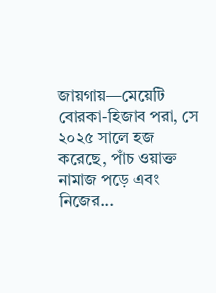জায়গায়—মেয়েটি বোরকা-হিজাব পরা, সে ২০২৫ সালে হজ করেছে, পাঁচ ওয়াক্ত নামাজ পড়ে এবং নিজের...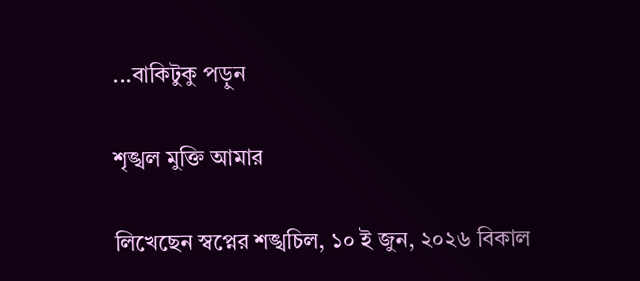...বাকিটুকু পড়ুন

শৃঙ্খল মুক্তি আমার

লিখেছেন স্বপ্নের শঙ্খচিল, ১০ ই জুন, ২০২৬ বিকাল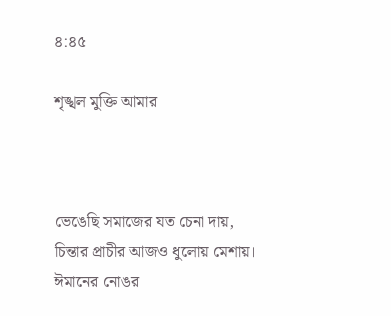৪:৪৫

শৃঙ্খল মুক্তি আমার



ভেঙেছি সমাজের যত চেনা দায়,
চিন্তার প্রাচীর আজও ধুলোয় মেশায়।
ঈমানের নোঙর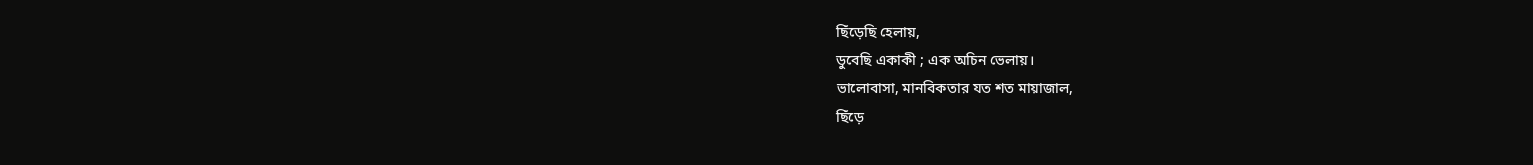ছিঁড়েছি হেলায়,
ডুবেছি একাকী ; এক অচিন ভেলায়।
ভালোবাসা, মানবিকতার যত শত মায়াজাল,
ছিঁড়ে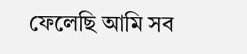ফেলেছি আমি সব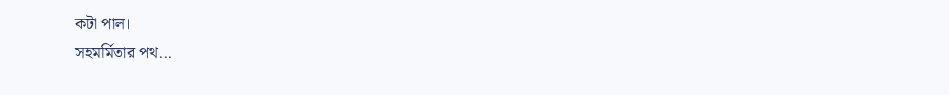কটা পাল।
সহমর্মিতার পথ...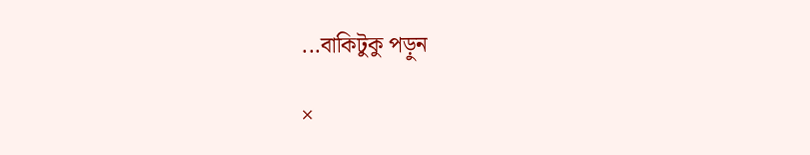...বাকিটুকু পড়ুন

×